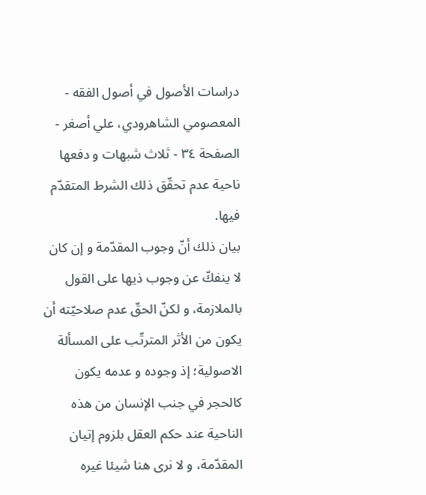دراسات الأصول في أصول الفقه - المعصومي الشاهرودي، علي أصغر - الصفحة ٣٤ - ثلاث شبهات و دفعها
ناحية عدم تحقّق ذلك الشرط المتقدّم فيها.
بيان ذلك أنّ وجوب المقدّمة و إن كان لا ينفكّ عن وجوب ذيها على القول بالملازمة، و لكنّ الحقّ عدم صلاحيّته أن يكون من الأثر المترتّب على المسألة الاصولية؛ إذ وجوده و عدمه يكون كالحجر في جنب الإنسان من هذه الناحية عند حكم العقل بلزوم إتيان المقدّمة، و لا نرى هنا شيئا غيره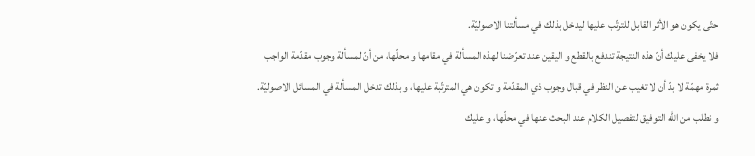حتّى يكون هو الأثر القابل للترتّب عليها ليدخل بذلك في مسألتنا الاصوليّة.
فلا يخفى عليك أنّ هذه النتيجة تندفع بالقطع و اليقين عند تعرّضنا لهذه المسألة في مقامها و محلّها، من أنّ لمسألة وجوب مقدّمة الواجب ثمرة مهمّة لا بدّ أن لا تغيب عن النظر في قبال وجوب ذي المقدّمة و تكون هي المترتّبة عليها، و بذلك تدخل المسألة في المسائل الاصوليّة.
و نطلب من اللّه التوفيق لتفصيل الكلام عند البحث عنها في محلّها، و عليك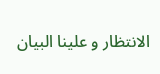الانتظار و علينا البيان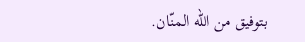بتوفيق من اللّه المنّان.